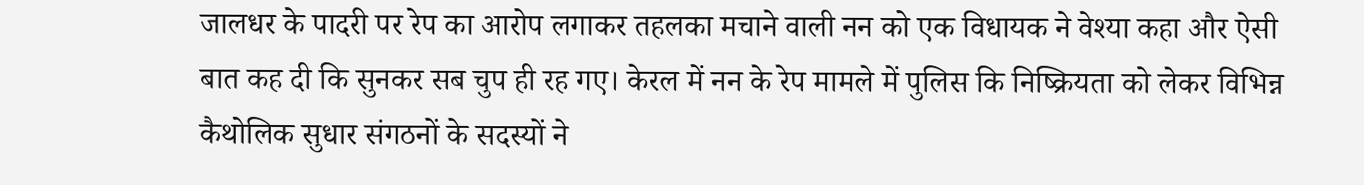जालधर के पादरी पर रेप का आरोप लगाकर तहलका मचाने वाली नन को एक विधायक ने वेश्या कहा और ऐसी बात कह दी कि सुनकर सब चुप ही रह गए। केरल में नन के रेप मामले में पुलिस कि निष्क्रियता को लेकर विभिन्न कैथोलिक सुधार संगठनों के सदस्यों ने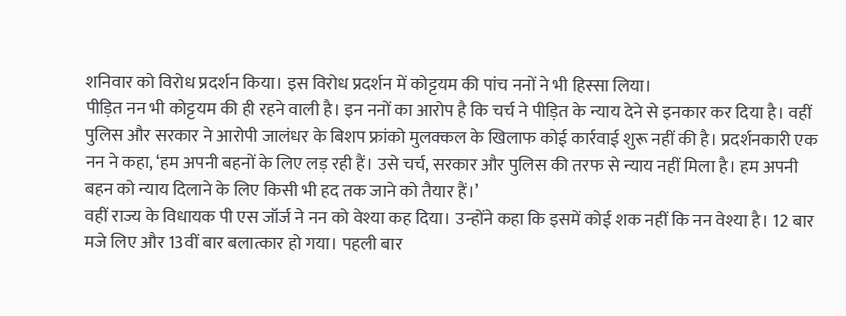शनिवार को विरोध प्रदर्शन किया। इस विरोध प्रदर्शन में कोट्टयम की पांच ननों ने भी हिस्सा लिया।
पीड़ित नन भी कोट्टयम की ही रहने वाली है। इन ननों का आरोप है कि चर्च ने पीड़ित के न्याय देने से इनकार कर दिया है। वहीं पुलिस और सरकार ने आरोपी जालंधर के बिशप फ्रांको मुलक्कल के खिलाफ कोई कार्रवाई शुरू नहीं की है। प्रदर्शनकारी एक नन ने कहा, ‘हम अपनी बहनों के लिए लड़ रही हैं। उसे चर्च, सरकार और पुलिस की तरफ से न्याय नहीं मिला है। हम अपनी बहन को न्याय दिलाने के लिए किसी भी हद तक जाने को तैयार हैं।’
वहीं राज्य के विधायक पी एस जॉर्ज ने नन को वेश्या कह दिया। उन्होंने कहा कि इसमें कोई शक नहीं कि नन वेश्या है। 12 बार मजे लिए और 13वीं बार बलात्कार हो गया। पहली बार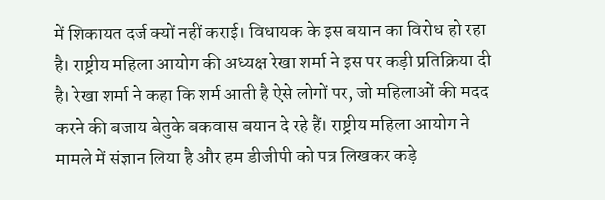में शिकायत दर्ज क्यों नहीं कराई। विधायक के इस बयान का विरोध हो रहा है। राष्ट्रीय महिला आयोग की अध्यक्ष रेखा शर्मा ने इस पर कड़ी प्रतिक्रिया दी है। रेखा शर्मा ने कहा कि शर्म आती है ऐसे लोगों पर, जो महिलाओं की मदद करने की बजाय बेतुके बकवास बयान दे रहे हैं। राष्ट्रीय महिला आयोग ने मामले में संज्ञान लिया है और हम डीजीपी को पत्र लिखकर कड़े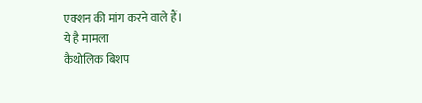एक्शन की मांग करने वाले हैं।
ये है मामला
कैथोलिक बिशप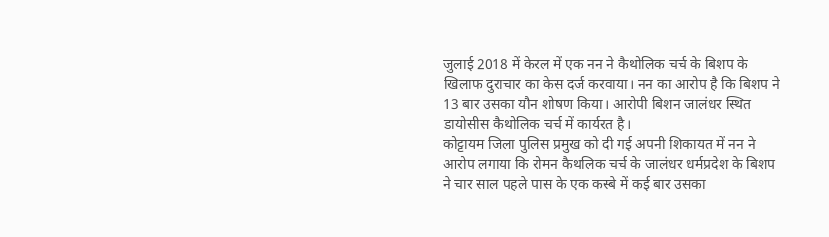जुलाई 2018 में केरल में एक नन ने कैथोलिक चर्च के बिशप के खिलाफ दुराचार का केस दर्ज करवाया। नन का आरोप है कि बिशप ने 13 बार उसका यौन शोषण किया। आरोपी बिशन जालंधर स्थित डायोसीस कैथोलिक चर्च में कार्यरत है।
कोट्टायम जिला पुलिस प्रमुख को दी गई अपनी शिकायत में नन ने आरोप लगाया कि रोमन कैथलिक चर्च के जालंधर धर्मप्रदेश के बिशप ने चार साल पहले पास के एक कस्बे में कई बार उसका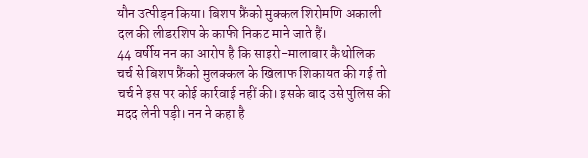यौन उत्पीड़न किया। बिशप फ्रैंको मुक्कल शिरोमणि अकाली दल की लीडरशिप के काफी निकट माने जाते हैं।
44 वर्षीय नन का आरोप है कि साइरो-मालाबार कैथोलिक चर्च से बिशप फ्रैंको मुलक्कल के खिलाफ शिकायत की गई तो चर्च ने इस पर कोई कार्रवाई नहीं की। इसके बाद उसे पुलिस की मदद लेनी पड़ी। नन ने कहा है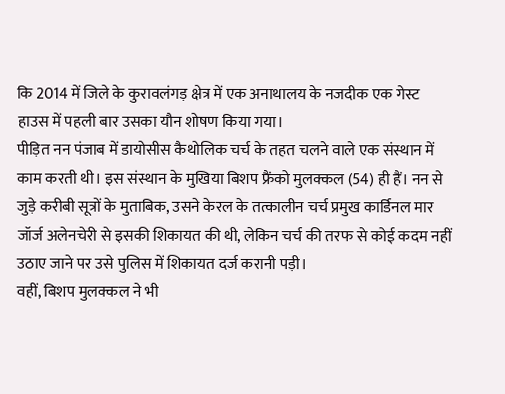कि 2014 में जिले के कुरावलंगड़ क्षेत्र में एक अनाथालय के नजदीक एक गेस्ट हाउस में पहली बार उसका यौन शोषण किया गया।
पीड़ित नन पंजाब में डायोसीस कैथोलिक चर्च के तहत चलने वाले एक संस्थान में काम करती थी। इस संस्थान के मुखिया बिशप फ्रैंको मुलक्कल (54) ही हैं। नन से जुड़े करीबी सूत्रों के मुताबिक, उसने केरल के तत्कालीन चर्च प्रमुख कार्डिनल मार जॉर्ज अलेनचेरी से इसकी शिकायत की थी, लेकिन चर्च की तरफ से कोई कदम नहीं उठाए जाने पर उसे पुलिस में शिकायत दर्ज करानी पड़ी।
वहीं, बिशप मुलक्कल ने भी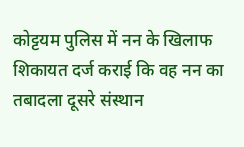कोट्टयम पुलिस में नन के खिलाफ शिकायत दर्ज कराई कि वह नन का तबादला दूसरे संस्थान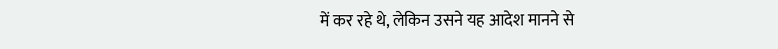में कर रहे थे, लेकिन उसने यह आदेश मानने से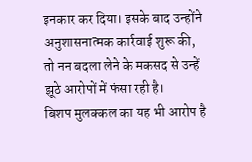इनकार कर दिया। इसके बाद उन्होंने अनुशासनात्मक कार्रवाई शुरू की, तो नन बदला लेने के मकसद से उन्हें झूठे आरोपों में फंसा रही है।
बिशप मुलक्कल का यह भी आरोप है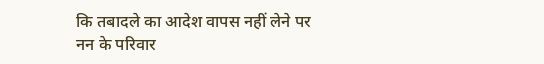कि तबादले का आदेश वापस नहीं लेने पर नन के परिवार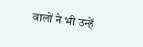वालों ने भी उन्हें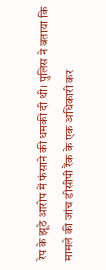रेप के झूठे आरोप में फंसाने की धमकी दी थी। पुलिस ने बताया कि मामले की जांच डीसीपी रैंक के एक अधिकारी कर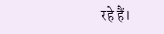रहे हैं।